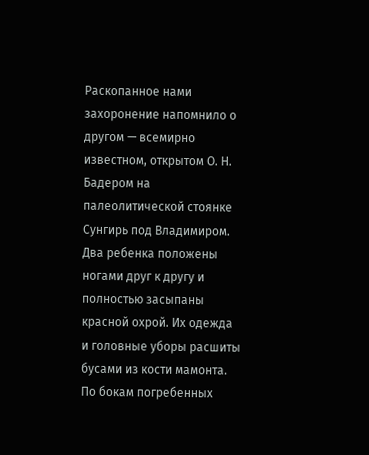Раскопанное нами захоронение напомнило о другом — всемирно известном, открытом О. Н. Бадером на палеолитической стоянке Сунгирь под Владимиром. Два ребенка положены ногами друг к другу и полностью засыпаны красной охрой. Их одежда и головные уборы расшиты бусами из кости мамонта. По бокам погребенных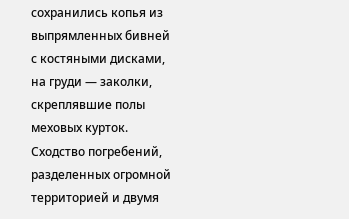сохранились копья из выпрямленных бивней с костяными дисками, на груди — заколки, скреплявшие полы меховых курток. Сходство погребений, разделенных огромной территорией и двумя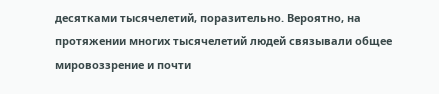десятками тысячелетий, поразительно. Вероятно, на протяжении многих тысячелетий людей связывали общее мировоззрение и почти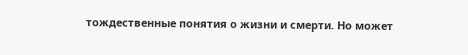тождественные понятия о жизни и смерти. Но может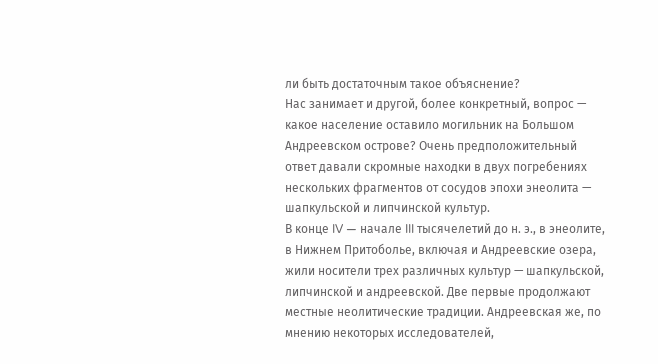ли быть достаточным такое объяснение?
Нас занимает и другой, более конкретный, вопрос — какое население оставило могильник на Большом Андреевском острове? Очень предположительный ответ давали скромные находки в двух погребениях нескольких фрагментов от сосудов эпохи энеолита — шапкульской и липчинской культур.
В конце IV — начале III тысячелетий до н. э., в энеолите, в Нижнем Притоболье, включая и Андреевские озера, жили носители трех различных культур — шапкульской, липчинской и андреевской. Две первые продолжают местные неолитические традиции. Андреевская же, по мнению некоторых исследователей,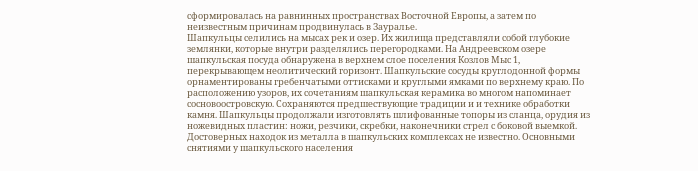сформировалась на равнинных пространствах Восточной Европы, а затем по неизвестным причинам продвинулась в Зауралье.
Шапкульцы селились на мысах рек и озер. Их жилища представляли собой глубокие землянки, которые внутри разделялись перегородками. На Андреевском озере шапкульская посуда обнаружена в верхнем слое поселения Козлов Мыс 1, перекрывающем неолитический горизонт. Шапкульские сосуды круглодонной формы орнаментированы гребенчатыми оттисками и круглыми ямками по верхнему краю. По расположению узоров, их сочетаниям шапкульская керамика во многом напоминает сосновоостровскую. Сохраняются предшествующие традиции и и технике обработки камня. Шапкульцы продолжали изготовлять шлифованные топоры из сланца, орудия из ножевидных пластин: ножи, резчики, скребки, наконечники стрел с боковой выемкой. Достоверных находок из металла в шапкульских комплексах не известно. Основными снятиями у шапкульского населения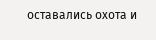оставались охота и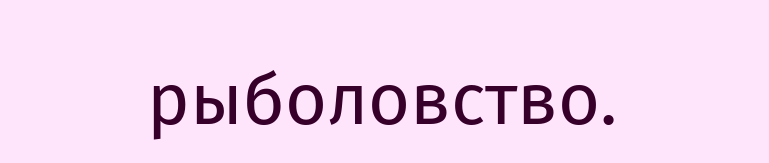рыболовство.